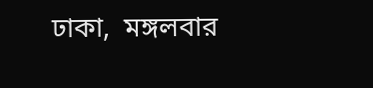ঢাকা,  মঙ্গলবার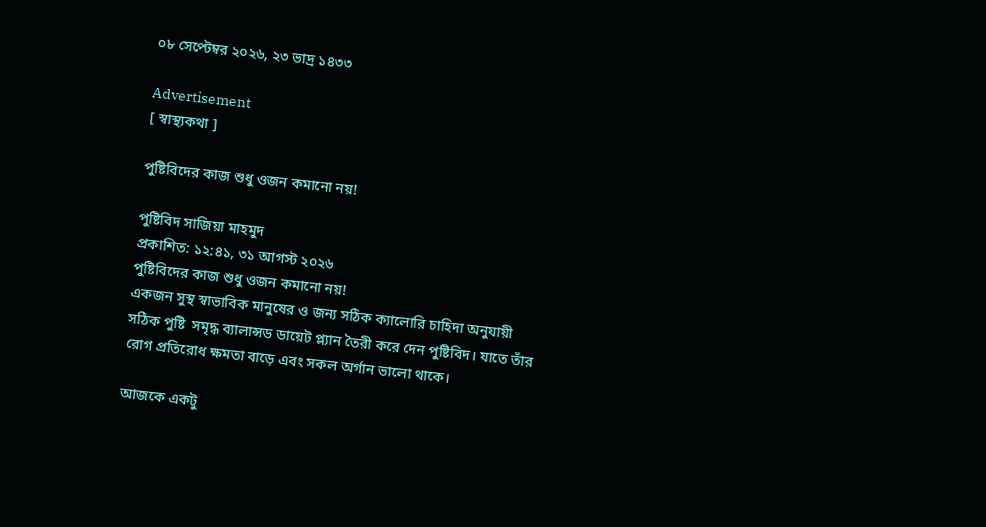০৮ সেপ্টেম্বর ২০২৬, ২৩ ভাদ্র ১৪৩৩

Advertisement
[ স্বাস্থ্যকথা ]

পুষ্টিবিদের কাজ শুধু ওজন কমানো নয়!

পুষ্টিবিদ সাজিয়া মাহমুদ
প্রকাশিত: ১২:৪১, ৩১ আগস্ট ২০২৬
পুষ্টিবিদের কাজ শুধু ওজন কমানো নয়!
একজন সুস্থ স্বাভাবিক মানুষের ও জন্য সঠিক ক্যালোরি চাহিদা অনুযায়ী সঠিক পুষ্টি  সমৃদ্ধ ব্যালান্সড ডায়েট প্ল্যান তৈরী করে দেন পুষ্টিবিদ। যাতে তাঁর রোগ প্রতিরোধ ক্ষমতা বাড়ে এবং সকল অর্গান ভালো থাকে।

আজকে একটু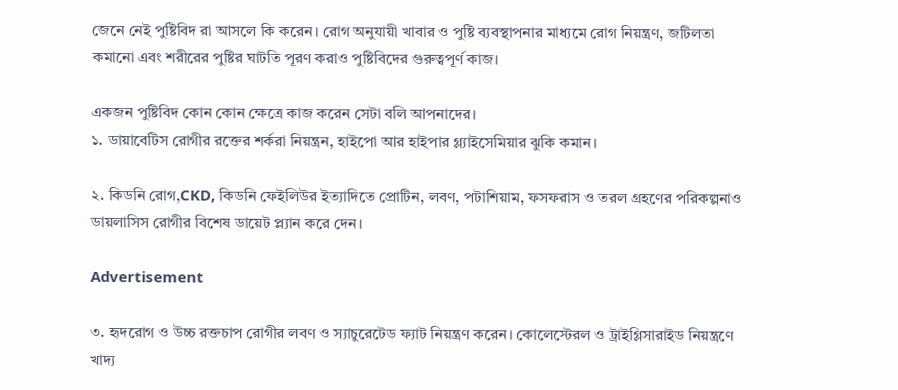জেনে নেই পুষ্টিবিদ রা আসলে কি করেন। রোগ অনুযায়ী খাবার ও পুষ্টি ব্যবস্থাপনার মাধ্যমে রোগ নিয়ন্ত্রণ, জটিলতা কমানো এবং শরীরের পুষ্টির ঘাটতি পূরণ করাও পুষ্টিবিদের গুরুত্বপূর্ণ কাজ।

একজন পুষ্টিবিদ কোন কোন ক্ষেত্রে কাজ করেন সেটা বলি আপনাদের।
১. ডায়াবেটিস রোগীর রক্তের শর্করা নিয়ন্ত্রন, হাইপো আর হাইপার গ্ল্যাইসেমিয়ার ঝুকি কমান।

২. কিডনি রোগ,CKD, কিডনি ফেইলিউর ইত্যাদিতে প্রোটিন, লবণ, পটাশিয়াম, ফসফরাস ও তরল গ্রহণের পরিকল্পনাও ডায়লাসিস রোগীর বিশেষ ডায়েট প্ল্যান করে দেন।

Advertisement

৩. হৃদরোগ ও উচ্চ রক্তচাপ রোগীর লবণ ও স্যাচুরেটেড ফ্যাট নিয়ন্ত্রণ করেন। কোলেস্টেরল ও ট্রাইগ্লিসারাইড নিয়ন্ত্রণে খাদ্য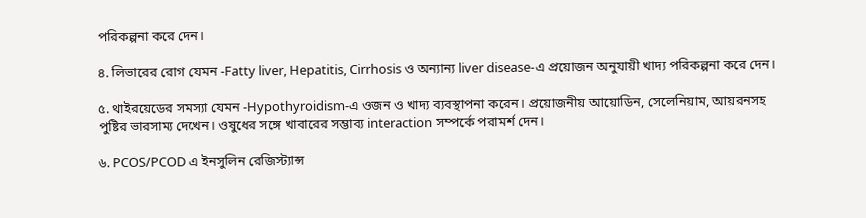পরিকল্পনা করে দেন।

৪. লিভারের রোগ যেমন -Fatty liver, Hepatitis, Cirrhosis ও অন্যান্য liver disease-এ প্রয়োজন অনুযায়ী খাদ্য পরিকল্পনা করে দেন।

৫. থাইরয়েডের সমস্যা যেমন -Hypothyroidism-এ ওজন ও খাদ্য ব্যবস্থাপনা করেন। প্রয়োজনীয় আয়োডিন, সেলেনিয়াম, আয়রনসহ পুষ্টির ভারসাম্য দেখেন। ওষুধের সঙ্গে খাবারের সম্ভাব্য interaction সম্পর্কে পরামর্শ দেন।

৬. PCOS/PCOD এ ইনসুলিন রেজিস্ট্যান্স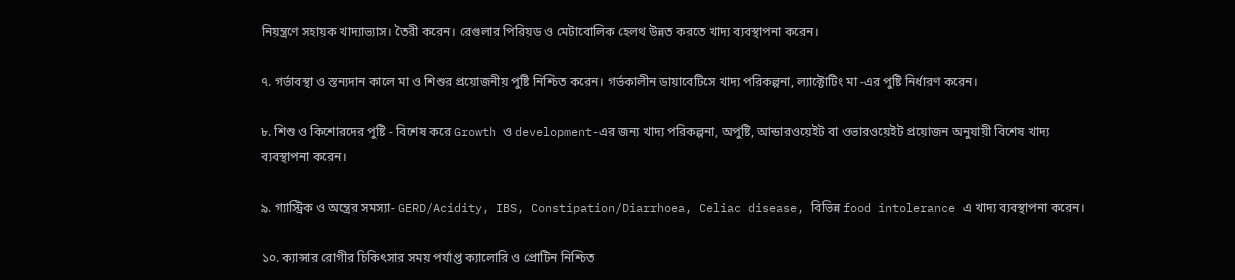নিয়ন্ত্রণে সহায়ক খাদ্যাভ্যাস। তৈরী করেন। রেগুলার পিরিয়ড ও মেটাবোলিক হেলথ উন্নত করতে খাদ্য ব্যবস্থাপনা করেন।

৭. গর্ভাবস্থা ও স্তন্যদান কালে মা ও শিশুর প্রয়োজনীয় পুষ্টি নিশ্চিত করেন। গর্ভকালীন ডায়াবেটিসে খাদ্য পরিকল্পনা, ল্যাক্টোটিং মা -এর পুষ্টি নির্ধারণ করেন।

৮. শিশু ও কিশোরদের পুষ্টি - বিশেষ করে Growth ও development-এর জন্য খাদ্য পরিকল্পনা, অপুষ্টি, আন্ডারওয়েইট বা ওভারওয়েইট প্রয়োজন অনুযায়ী বিশেষ খাদ্য ব্যবস্থাপনা করেন।

৯. গ্যাস্ট্রিক ও অন্ত্রের সমস্যা- GERD/Acidity, IBS, Constipation/Diarrhoea, Celiac disease, বিভিন্ন food intolerance এ খাদ্য ব্যবস্থাপনা করেন।

১০. ক্যান্সার রোগীর চিকিৎসার সময় পর্যাপ্ত ক্যালোরি ও প্রোটিন নিশ্চিত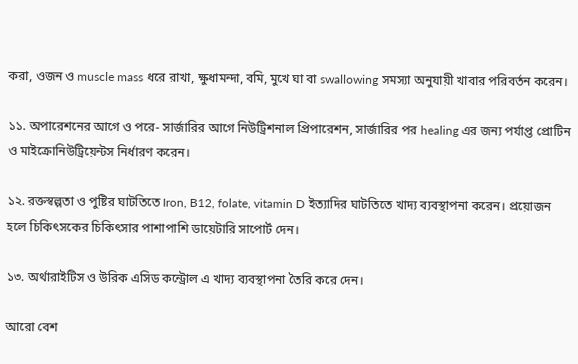করা, ওজন ও muscle mass ধরে রাখা, ক্ষুধামন্দা, বমি, মুখে ঘা বা swallowing সমস্যা অনুযায়ী খাবার পরিবর্তন করেন।

১১. অপারেশনের আগে ও পরে- সার্জারির আগে নিউট্রিশনাল প্রিপারেশন, সার্জারির পর healing এর জন্য পর্যাপ্ত প্রোটিন ও মাইক্রোনিউট্রিয়েন্টস নির্ধারণ করেন।

১২. রক্তস্বল্পতা ও পুষ্টির ঘাটতিতে Iron, B12, folate, vitamin D ইত্যাদির ঘাটতিতে খাদ্য ব্যবস্থাপনা করেন। প্রয়োজন হলে চিকিৎসকের চিকিৎসার পাশাপাশি ডায়েটারি সাপোর্ট দেন।

১৩. অর্থারাইটিস ও উরিক এসিড কন্ট্রোল এ খাদ্য ব্যবস্থাপনা তৈরি করে দেন।

আরো বেশ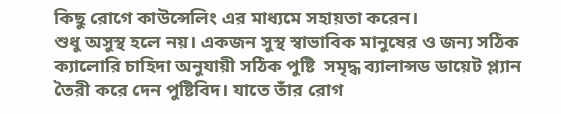কিছু রোগে কাউন্সেলিং এর মাধ্যমে সহায়তা করেন।
শুধু অসুস্থ হলে নয়। একজন সুস্থ স্বাভাবিক মানুষের ও জন্য সঠিক ক্যালোরি চাহিদা অনুযায়ী সঠিক পুষ্টি  সমৃদ্ধ ব্যালান্সড ডায়েট প্ল্যান তৈরী করে দেন পুষ্টিবিদ। যাতে তাঁর রোগ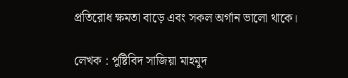প্রতিরোধ ক্ষমতা বাড়ে এবং সকল অর্গান ভালো থাকে।

লেখক : পুষ্টিবিদ সাজিয়া মাহমুদ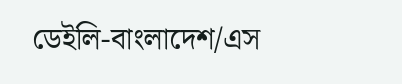ডেইলি-বাংলাদেশ/এস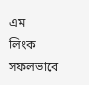এম
লিংক সফলভাবে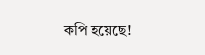কপি হয়েছে!